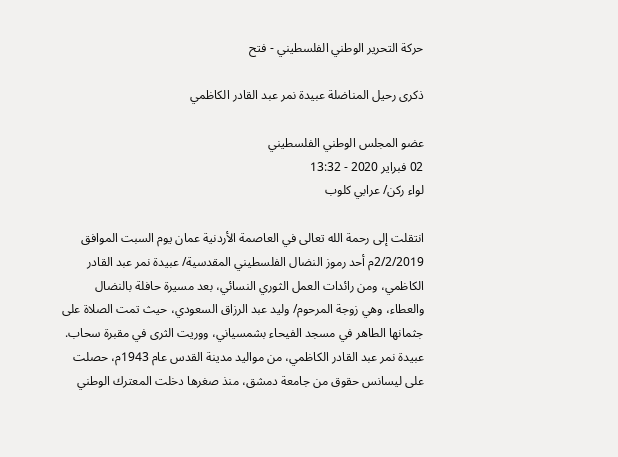حركة التحرير الوطني الفلسطيني - فتح

ذكرى رحيل المناضلة عبيدة نمر عبد القادر الكاظمي

عضو المجلس الوطني الفلسطيني
02 فبراير 2020 - 13:32
لواء ركن/ عرابي كلوب

انتقلت إلى رحمة الله تعالى في العاصمة الأردنية عمان يوم السبت الموافق 2/2/2019م أحد رموز النضال الفلسطيني المقدسية/ عبيدة نمر عبد القادر الكاظمي، ومن رائدات العمل الثوري النسائي، بعد مسيرة حافلة بالنضال والعطاء، وهي زوجة المرحوم/ وليد عبد الرزاق السعودي، حيث تمت الصلاة على جثمانها الطاهر في مسجد الفيحاء بشمسياني، ووريت الثرى في مقبرة سحاب.
عبيدة نمر عبد القادر الكاظمي، من مواليد مدينة القدس عام 1943م، حصلت على ليسانس حقوق من جامعة دمشق، منذ صغرها دخلت المعترك الوطني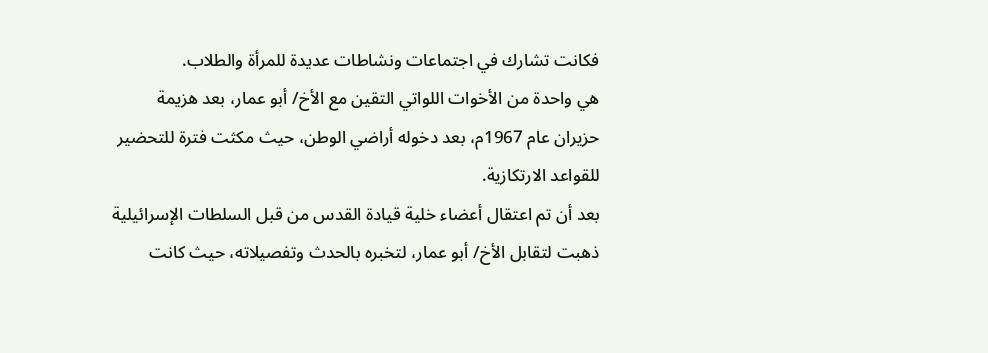فكانت تشارك في اجتماعات ونشاطات عديدة للمرأة والطلاب.
هي واحدة من الأخوات اللواتي التقين مع الأخ/ أبو عمار، بعد هزيمة حزيران عام 1967م، بعد دخوله أراضي الوطن، حيث مكثت فترة للتحضير للقواعد الارتكازية.
بعد أن تم اعتقال أعضاء خلية قيادة القدس من قبل السلطات الإسرائيلية ذهبت لتقابل الأخ/ أبو عمار، لتخبره بالحدث وتفصيلاته، حيث كانت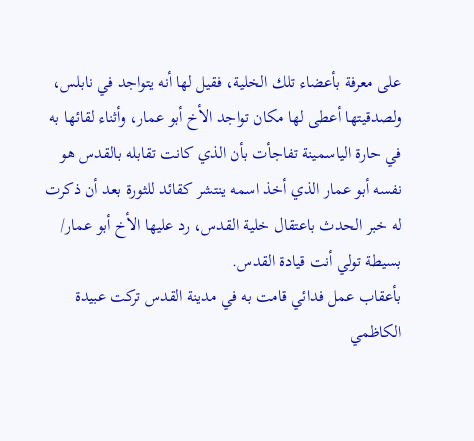على معرفة بأعضاء تلك الخلية، فقيل لها أنه يتواجد في نابلس، ولصدقيتها أعطى لها مكان تواجد الأخ أبو عمار، وأثناء لقائها به في حارة الياسمينة تفاجأت بأن الذي كانت تقابله بالقدس هو نفسه أبو عمار الذي أخذ اسمه ينتشر كقائد للثورة بعد أن ذكرت له خبر الحدث باعتقال خلية القدس، رد عليها الأخ أبو عمار/ بسيطة تولي أنت قيادة القدس.
بأعقاب عمل فدائي قامت به في مدينة القدس تركت عبيدة الكاظمي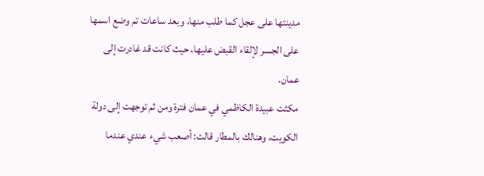مدينتها على عجل كما طلب منها، وبعد ساعات تم وضع اسمها على الجسر لإلقاء القبض عليها، حيث كانت قد غادرت إلى عمان.
مكثت عبيدة الكاظمي في عمان فترة ومن ثم توجهت إلى دولة الكويت، وهنالك بالمطار قالت: أصعب شيء عندي عندما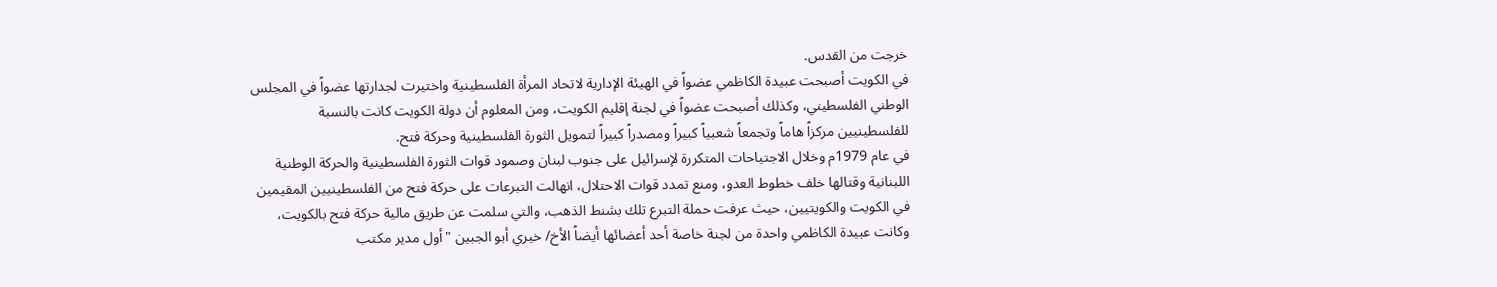خرجت من القدس.
في الكويت أصبحت عبيدة الكاظمي عضواً في الهيئة الإدارية لاتحاد المرأة الفلسطينية واختيرت لجدارتها عضواً في المجلس الوطني الفلسطيني، وكذلك أصبحت عضواً في لجنة إقليم الكويت، ومن المعلوم أن دولة الكويت كانت بالنسبة للفلسطينيين مركزاً هاماً وتجمعاً شعبياً كبيراً ومصدراً كبيراً لتمويل الثورة الفلسطينية وحركة فتح.
في عام 1979م وخلال الاجتياحات المتكررة لإسرائيل على جنوب لبنان وصمود قوات الثورة الفلسطينية والحركة الوطنية اللبنانية وقتالها خلف خطوط العدو، ومنع تمدد قوات الاحتلال، انهالت التبرعات على حركة فتح من الفلسطينيين المقيمين في الكويت والكويتيين، حيث عرفت حملة التبرع تلك بشنط الذهب، والتي سلمت عن طريق مالية حركة فتح بالكويت، وكانت عبيدة الكاظمي واحدة من لجنة خاصة أحد أعضائها أيضاً الأخ/ خيري أبو الجبين "أول مدير مكتب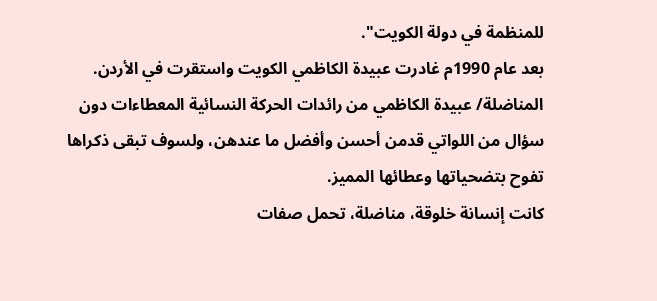للمنظمة في دولة الكويت".
بعد عام 1990م غادرت عبيدة الكاظمي الكويت واستقرت في الأردن.
المناضلة/ عبيدة الكاظمي من رائدات الحركة النسائية المعطاءات دون سؤال من اللواتي قدمن أحسن وأفضل ما عندهن، ولسوف تبقى ذكراها تفوح بتضحياتها وعطائها المميز.
كانت إنسانة خلوقة، مناضلة، تحمل صفات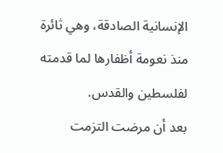الإنسانية الصادقة، وهي ثائرة منذ نعومة أظفارها لما قدمته لفلسطين والقدس.
بعد أن مرضت التزمت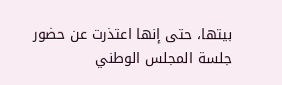بيتها، حتى إنها اعتذرت عن حضور جلسة المجلس الوطني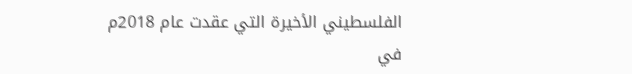الفلسطيني الأخيرة التي عقدت عام 2018م في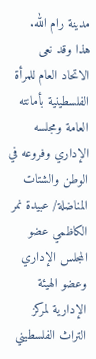مدينة رام الله.
هذا وقد نعى الاتحاد العام للمرأة الفلسطينية بأمانته العامة ومجلسه الإداري وفروعه في الوطن والشتات المناضلة/ عبيدة نمر الكاظمي عضو المجلس الإداري وعضو الهيئة الإدارية لمركز التراث الفلسطيني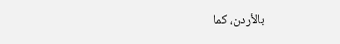بالأردن، كما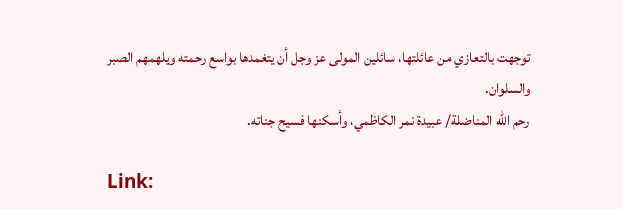توجهت بالتعازي من عائلتها، سائلين المولى عز وجل أن يتغمدها بواسع رحمته ويلهمهم الصبر والسلوان.
رحم الله المناضلة/ عبيدة نمر الكاظمي، وأسكنها فسيح جناته.

Link: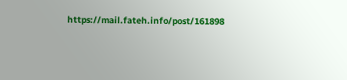https://mail.fateh.info/post/161898